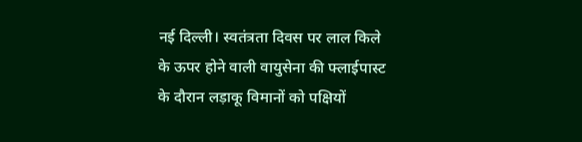नई दिल्ली। स्वतंत्रता दिवस पर लाल किले के ऊपर होने वाली वायुसेना की फ्लाईपास्ट के दौरान लड़ाकू विमानों को पक्षियों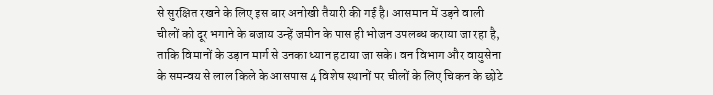से सुरक्षित रखने के लिए इस बार अनोखी तैयारी की गई है। आसमान में उड़ने वाली चीलों को दूर भगाने के बजाय उन्हें जमीन के पास ही भोजन उपलब्ध कराया जा रहा है, ताकि विमानों के उड़ान मार्ग से उनका ध्यान हटाया जा सके। वन विभाग और वायुसेना के समन्वय से लाल किले के आसपास 4 विशेष स्थानों पर चीलों के लिए चिकन के छोटे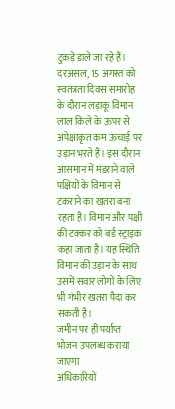टुकड़े डाले जा रहे हैं।
दरअसल, 15 अगस्त को स्वतंत्रता दिवस समारोह के दौरान लड़ाकू विमान लाल किले के ऊपर से अपेक्षाकृत कम ऊंचाई पर उड़ान भरते हैं। इस दौरान आसमान में मंडराने वाले पक्षियों के विमान से टकराने का खतरा बना रहता है। विमान और पक्षी की टक्कर को बर्ड स्ट्राइक कहा जाता है। यह स्थिति विमान की उड़ान के साथ उसमें सवार लोगों के लिए भी गंभीर खतरा पैदा कर सकती है।
जमीन पर ही पर्याप्त भोजन उपलब्ध कराया जाएगा
अधिकारियों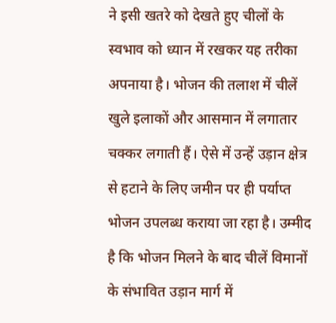ने इसी खतरे को देखते हुए चीलों के स्वभाव को ध्यान में रखकर यह तरीका अपनाया है। भोजन की तलाश में चीलें खुले इलाकों और आसमान में लगातार चक्कर लगाती हैं। ऐसे में उन्हें उड़ान क्षेत्र से हटाने के लिए जमीन पर ही पर्याप्त भोजन उपलब्ध कराया जा रहा है। उम्मीद है कि भोजन मिलने के बाद चीलें विमानों के संभावित उड़ान मार्ग में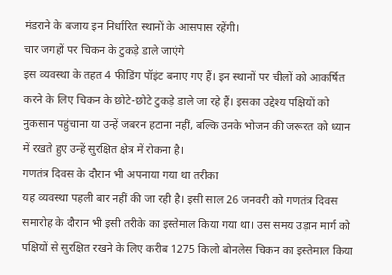मंडराने के बजाय इन निर्धारित स्थानों के आसपास रहेंगी।
चार जगहों पर चिकन के टुकड़े डाले जाएंगे
इस व्यवस्था के तहत 4 फीडिंग पॉइंट बनाए गए हैं। इन स्थानों पर चीलों को आकर्षित करने के लिए चिकन के छोटे-छोटे टुकड़े डाले जा रहे हैं। इसका उद्देश्य पक्षियों को नुकसान पहुंचाना या उन्हें जबरन हटाना नहीं, बल्कि उनके भोजन की जरूरत को ध्यान में रखते हुए उन्हें सुरक्षित क्षेत्र में रोकना है।
गणतंत्र दिवस के दौरान भी अपनाया गया था तरीका
यह व्यवस्था पहली बार नहीं की जा रही है। इसी साल 26 जनवरी को गणतंत्र दिवस समारोह के दौरान भी इसी तरीके का इस्तेमाल किया गया था। उस समय उड़ान मार्ग को पक्षियों से सुरक्षित रखने के लिए करीब 1275 किलो बोनलेस चिकन का इस्तेमाल किया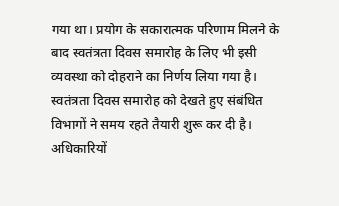गया था। प्रयोग के सकारात्मक परिणाम मिलने के बाद स्वतंत्रता दिवस समारोह के लिए भी इसी व्यवस्था को दोहराने का निर्णय लिया गया है।
स्वतंत्रता दिवस समारोह को देखते हुए संबंधित विभागों ने समय रहते तैयारी शुरू कर दी है। अधिकारियों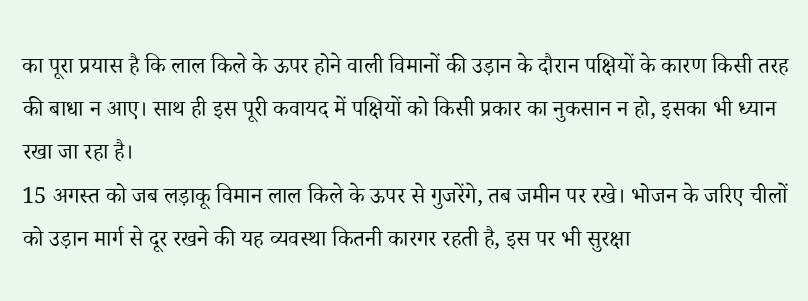का पूरा प्रयास है कि लाल किले के ऊपर होने वाली विमानों की उड़ान के दौरान पक्षियों के कारण किसी तरह की बाधा न आए। साथ ही इस पूरी कवायद में पक्षियों को किसी प्रकार का नुकसान न हो, इसका भी ध्यान रखा जा रहा है।
15 अगस्त को जब लड़ाकू विमान लाल किले के ऊपर से गुजरेंगे, तब जमीन पर रखे। भोजन के जरिए चीलों को उड़ान मार्ग से दूर रखने की यह व्यवस्था कितनी कारगर रहती है, इस पर भी सुरक्षा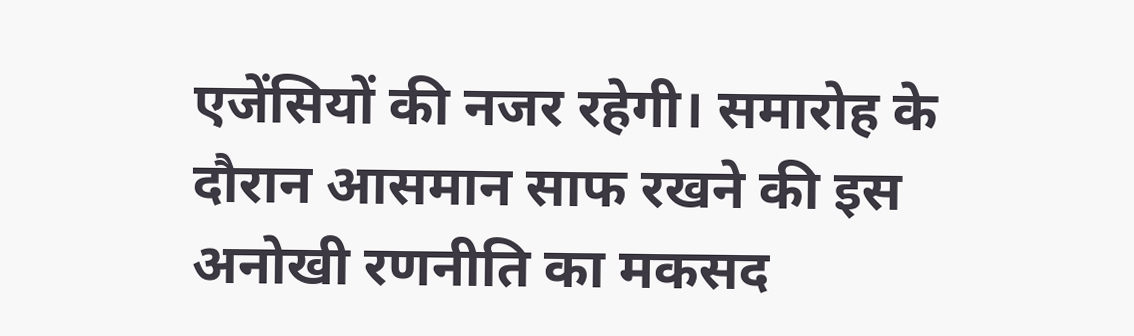एजेंसियों की नजर रहेगी। समारोह के दौरान आसमान साफ रखने की इस अनोखी रणनीति का मकसद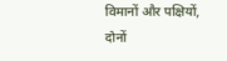विमानों और पक्षियों, दोनों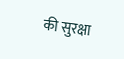की सुरक्षा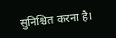सुनिश्चित करना है।